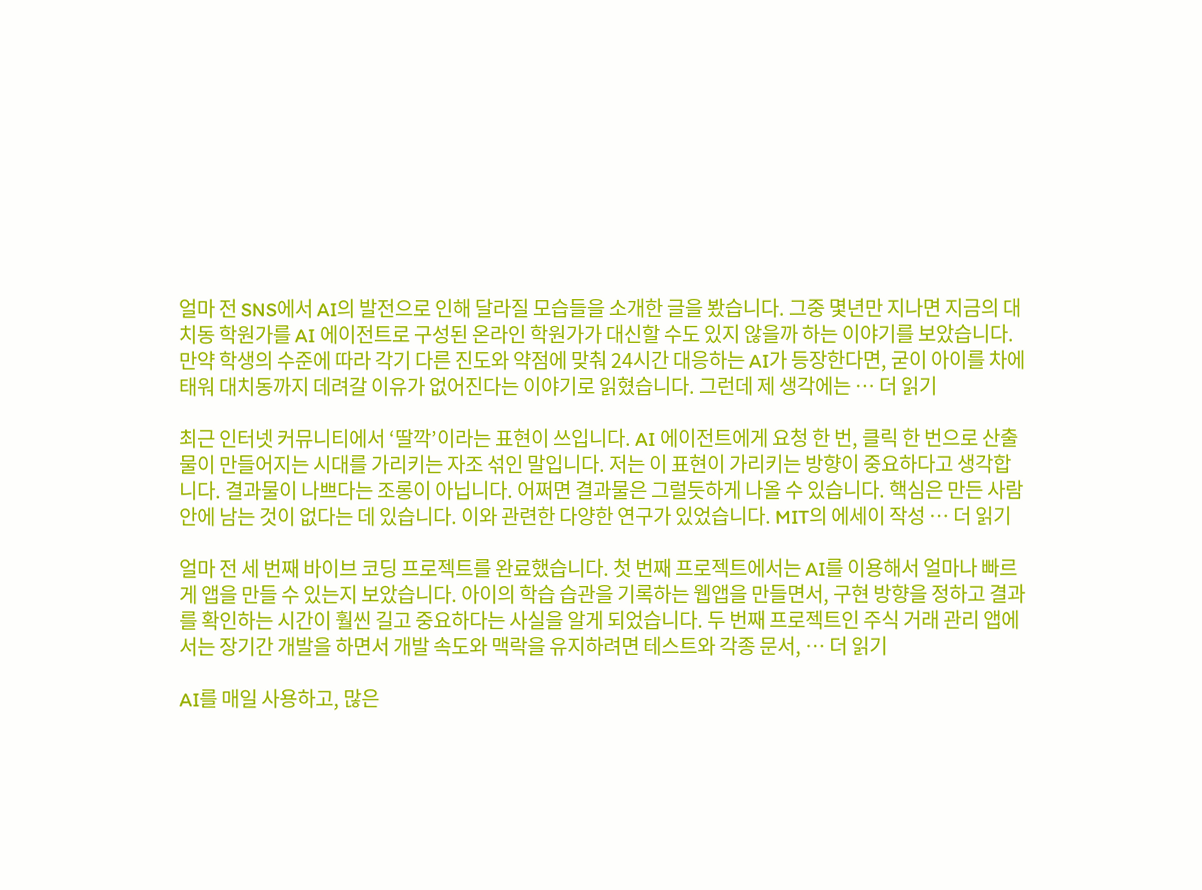얼마 전 SNS에서 AI의 발전으로 인해 달라질 모습들을 소개한 글을 봤습니다. 그중 몇년만 지나면 지금의 대치동 학원가를 AI 에이전트로 구성된 온라인 학원가가 대신할 수도 있지 않을까 하는 이야기를 보았습니다. 만약 학생의 수준에 따라 각기 다른 진도와 약점에 맞춰 24시간 대응하는 AI가 등장한다면, 굳이 아이를 차에 태워 대치동까지 데려갈 이유가 없어진다는 이야기로 읽혔습니다. 그런데 제 생각에는 … 더 읽기

최근 인터넷 커뮤니티에서 ‘딸깍’이라는 표현이 쓰입니다. AI 에이전트에게 요청 한 번, 클릭 한 번으로 산출물이 만들어지는 시대를 가리키는 자조 섞인 말입니다. 저는 이 표현이 가리키는 방향이 중요하다고 생각합니다. 결과물이 나쁘다는 조롱이 아닙니다. 어쩌면 결과물은 그럴듯하게 나올 수 있습니다. 핵심은 만든 사람 안에 남는 것이 없다는 데 있습니다. 이와 관련한 다양한 연구가 있었습니다. MIT의 에세이 작성 … 더 읽기

얼마 전 세 번째 바이브 코딩 프로젝트를 완료했습니다. 첫 번째 프로젝트에서는 AI를 이용해서 얼마나 빠르게 앱을 만들 수 있는지 보았습니다. 아이의 학습 습관을 기록하는 웹앱을 만들면서, 구현 방향을 정하고 결과를 확인하는 시간이 훨씬 길고 중요하다는 사실을 알게 되었습니다. 두 번째 프로젝트인 주식 거래 관리 앱에서는 장기간 개발을 하면서 개발 속도와 맥락을 유지하려면 테스트와 각종 문서, … 더 읽기

AI를 매일 사용하고, 많은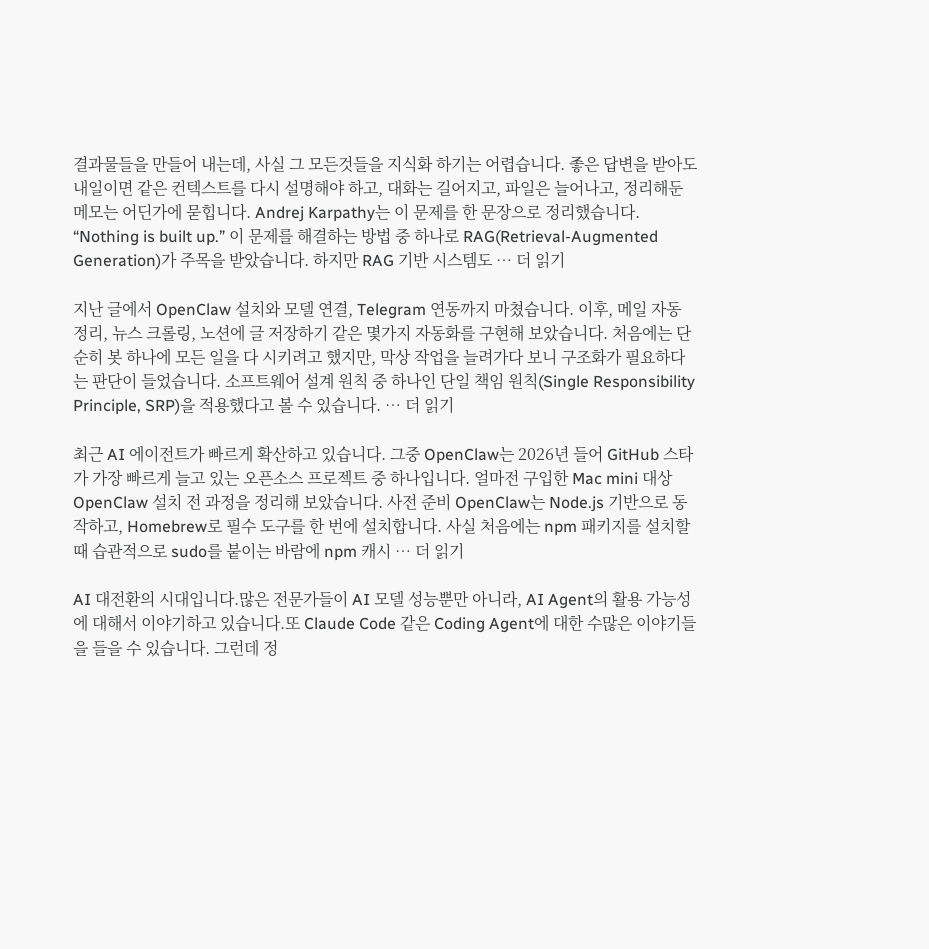결과물들을 만들어 내는데, 사실 그 모든것들을 지식화 하기는 어렵습니다. 좋은 답변을 받아도 내일이면 같은 컨텍스트를 다시 설명해야 하고, 대화는 길어지고, 파일은 늘어나고, 정리해둔 메모는 어딘가에 묻힙니다. Andrej Karpathy는 이 문제를 한 문장으로 정리했습니다. “Nothing is built up.” 이 문제를 해결하는 방법 중 하나로 RAG(Retrieval-Augmented Generation)가 주목을 받았습니다. 하지만 RAG 기반 시스템도 … 더 읽기

지난 글에서 OpenClaw 설치와 모델 연결, Telegram 연동까지 마쳤습니다. 이후, 메일 자동 정리, 뉴스 크롤링, 노션에 글 저장하기 같은 몇가지 자동화를 구현해 보았습니다. 처음에는 단순히 봇 하나에 모든 일을 다 시키려고 했지만, 막상 작업을 늘려가다 보니 구조화가 필요하다는 판단이 들었습니다. 소프트웨어 설계 원칙 중 하나인 단일 책임 원칙(Single Responsibility Principle, SRP)을 적용했다고 볼 수 있습니다. … 더 읽기

최근 AI 에이전트가 빠르게 확산하고 있습니다. 그중 OpenClaw는 2026년 들어 GitHub 스타가 가장 빠르게 늘고 있는 오픈소스 프로젝트 중 하나입니다. 얼마전 구입한 Mac mini 대상 OpenClaw 설치 전 과정을 정리해 보았습니다. 사전 준비 OpenClaw는 Node.js 기반으로 동작하고, Homebrew로 필수 도구를 한 번에 설치합니다. 사실 처음에는 npm 패키지를 설치할 때 습관적으로 sudo를 붙이는 바람에 npm 캐시 … 더 읽기

AI 대전환의 시대입니다.많은 전문가들이 AI 모델 성능뿐만 아니라, AI Agent의 활용 가능성에 대해서 이야기하고 있습니다.또 Claude Code 같은 Coding Agent에 대한 수많은 이야기들을 들을 수 있습니다. 그런데 정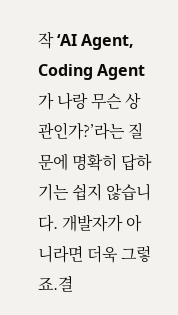작 ‘AI Agent, Coding Agent가 나랑 무슨 상관인가?’라는 질문에 명확히 답하기는 쉽지 않습니다. 개발자가 아니라면 더욱 그렇죠.결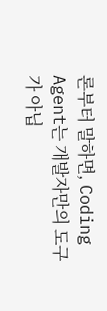론부터 말하면, Coding Agent는 개발자만의 도구가 아닙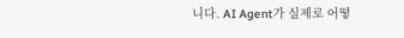니다. AI Agent가 실제로 어떻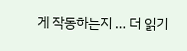게 작동하는지 … 더 읽기